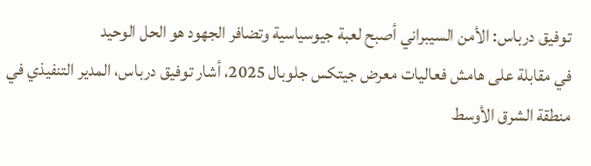توفيق درباس: الأمن السيبراني أصبح لعبة جيوسياسية وتضافر الجهود هو الحل الوحيد
في مقابلة على هامش فعاليات معرض جيتكس جلوبال 2025، أشار توفيق درباس، المدير التنفيذي في منطقة الشرق الأوسط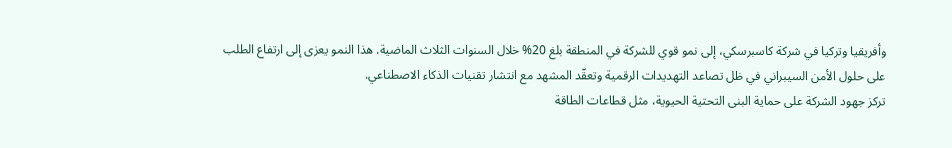وأفريقيا وتركيا في شركة كاسبرسكي، إلى نمو قوي للشركة في المنطقة بلغ 20% خلال السنوات الثلاث الماضية. هذا النمو يعزى إلى ارتفاع الطلب على حلول الأمن السيبراني في ظل تصاعد التهديدات الرقمية وتعقّد المشهد مع انتشار تقنيات الذكاء الاصطناعي.
تركز جهود الشركة على حماية البنى التحتية الحيوية، مثل قطاعات الطاقة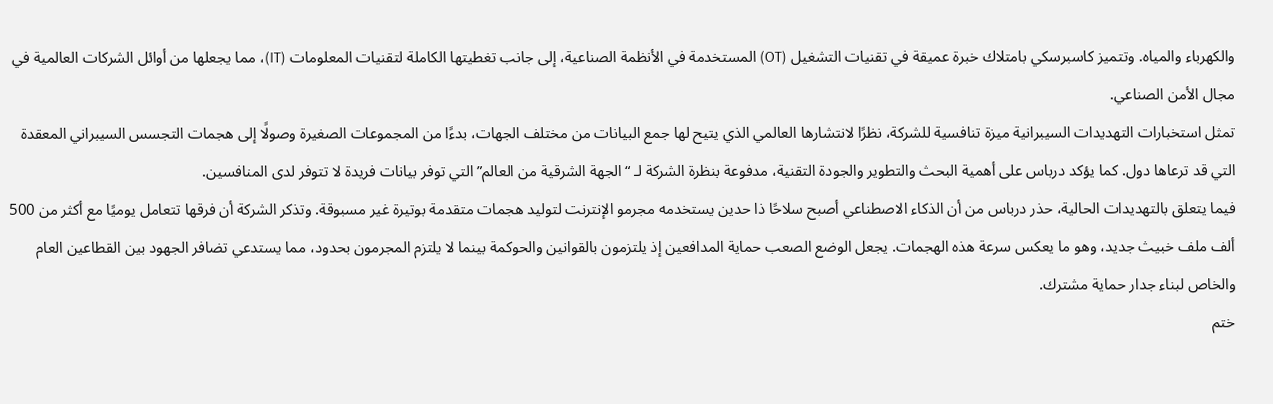والكهرباء والمياه. وتتميز كاسبرسكي بامتلاك خبرة عميقة في تقنيات التشغيل (OT) المستخدمة في الأنظمة الصناعية، إلى جانب تغطيتها الكاملة لتقنيات المعلومات (IT)، مما يجعلها من أوائل الشركات العالمية في مجال الأمن الصناعي.
تمثل استخبارات التهديدات السيبرانية ميزة تنافسية للشركة، نظرًا لانتشارها العالمي الذي يتيح لها جمع البيانات من مختلف الجهات، بدءًا من المجموعات الصغيرة وصولًا إلى هجمات التجسس السيبراني المعقدة التي قد ترعاها دول. كما يؤكد درباس على أهمية البحث والتطوير والجودة التقنية، مدفوعة بنظرة الشركة لـ “الجهة الشرقية من العالم” التي توفر بيانات فريدة لا تتوفر لدى المنافسين.
فيما يتعلق بالتهديدات الحالية، حذر درباس من أن الذكاء الاصطناعي أصبح سلاحًا ذا حدين يستخدمه مجرمو الإنترنت لتوليد هجمات متقدمة بوتيرة غير مسبوقة. وتذكر الشركة أن فرقها تتعامل يوميًا مع أكثر من 500 ألف ملف خبيث جديد، وهو ما يعكس سرعة هذه الهجمات. يجعل الوضع الصعب حماية المدافعين إذ يلتزمون بالقوانين والحوكمة بينما لا يلتزم المجرمون بحدود، مما يستدعي تضافر الجهود بين القطاعين العام والخاص لبناء جدار حماية مشترك.
ختم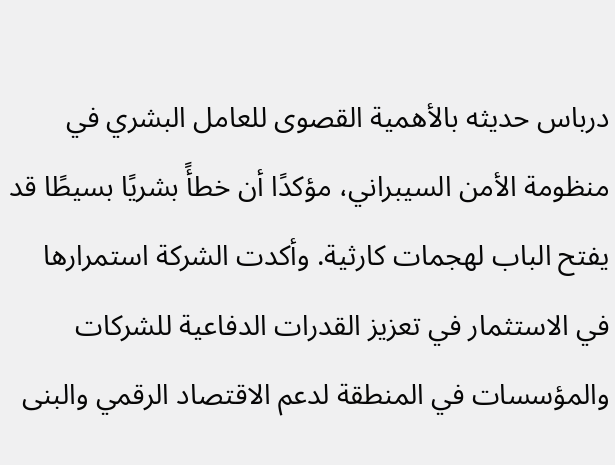درباس حديثه بالأهمية القصوى للعامل البشري في منظومة الأمن السيبراني، مؤكدًا أن خطأً بشريًا بسيطًا قد يفتح الباب لهجمات كارثية. وأكدت الشركة استمرارها في الاستثمار في تعزيز القدرات الدفاعية للشركات والمؤسسات في المنطقة لدعم الاقتصاد الرقمي والبنى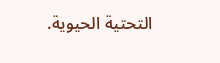التحتية الحيوية.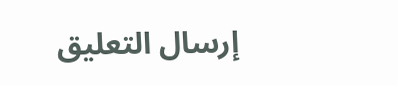إرسال التعليق